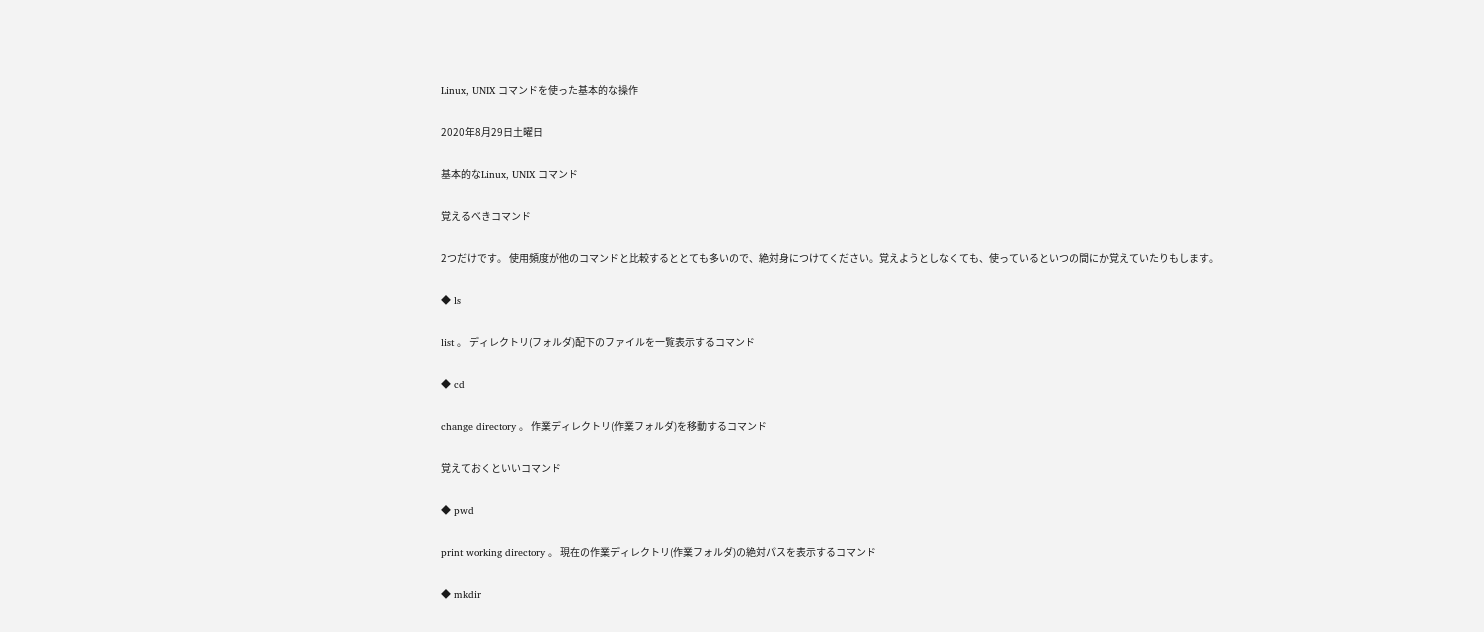Linux, UNIX コマンドを使った基本的な操作

2020年8月29日土曜日

基本的なLinux, UNIX コマンド

覚えるべきコマンド

2つだけです。 使用頻度が他のコマンドと比較するととても多いので、絶対身につけてください。覚えようとしなくても、使っているといつの間にか覚えていたりもします。

◆ ls

list 。 ディレクトリ(フォルダ)配下のファイルを一覧表示するコマンド

◆ cd

change directory 。 作業ディレクトリ(作業フォルダ)を移動するコマンド

覚えておくといいコマンド

◆ pwd

print working directory 。 現在の作業ディレクトリ(作業フォルダ)の絶対パスを表示するコマンド

◆ mkdir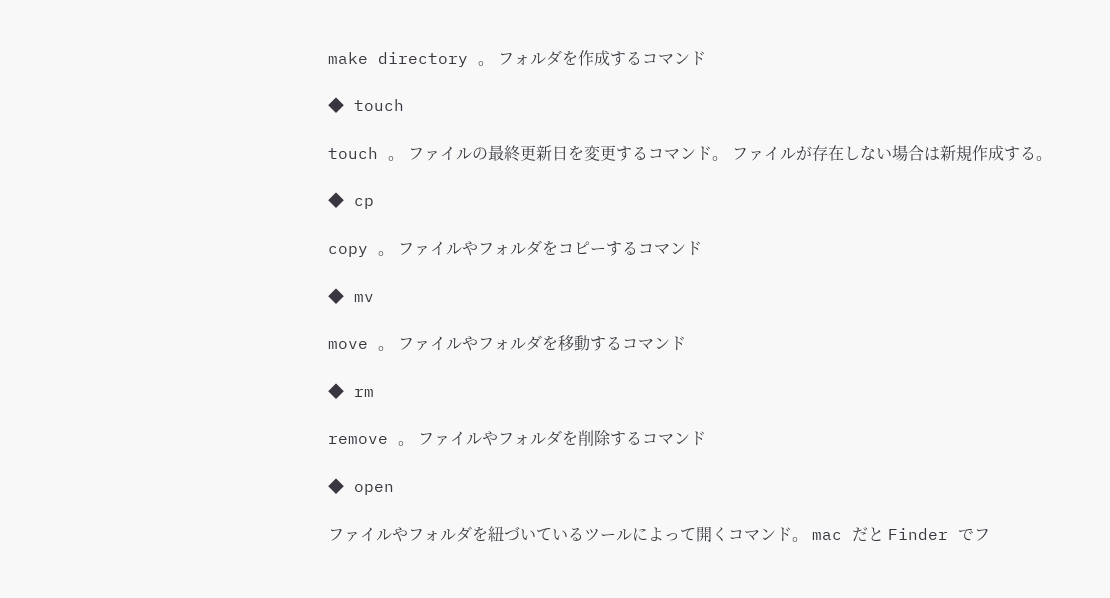make directory 。 フォルダを作成するコマンド

◆ touch

touch 。 ファイルの最終更新日を変更するコマンド。 ファイルが存在しない場合は新規作成する。

◆ cp

copy 。 ファイルやフォルダをコピーするコマンド

◆ mv

move 。 ファイルやフォルダを移動するコマンド

◆ rm

remove 。 ファイルやフォルダを削除するコマンド

◆ open

ファイルやフォルダを紐づいているツールによって開くコマンド。 mac だと Finder でフ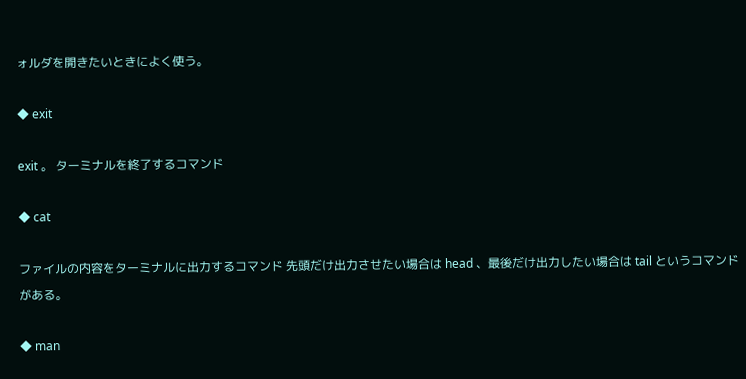ォルダを開きたいときによく使う。

◆ exit

exit 。 ターミナルを終了するコマンド

◆ cat

ファイルの内容をターミナルに出力するコマンド 先頭だけ出力させたい場合は head 、最後だけ出力したい場合は tail というコマンドがある。

◆ man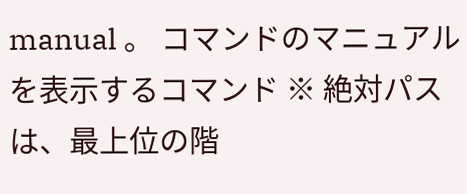manual 。 コマンドのマニュアルを表示するコマンド ※ 絶対パスは、最上位の階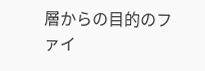層からの目的のファイ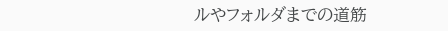ルやフォルダまでの道筋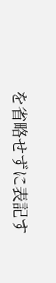を省略せずに表記す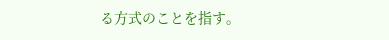る方式のことを指す。